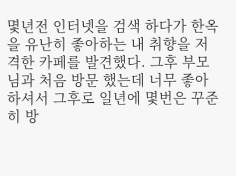몇년전 인터넷을 검색 하다가 한옥을 유난히 좋아하는 내 취향을 저격한 카페를 발견했다. 그후 부모님과 처음 방문 했는데 너무 좋아하셔서 그후로 일년에 몇번은 꾸준히 방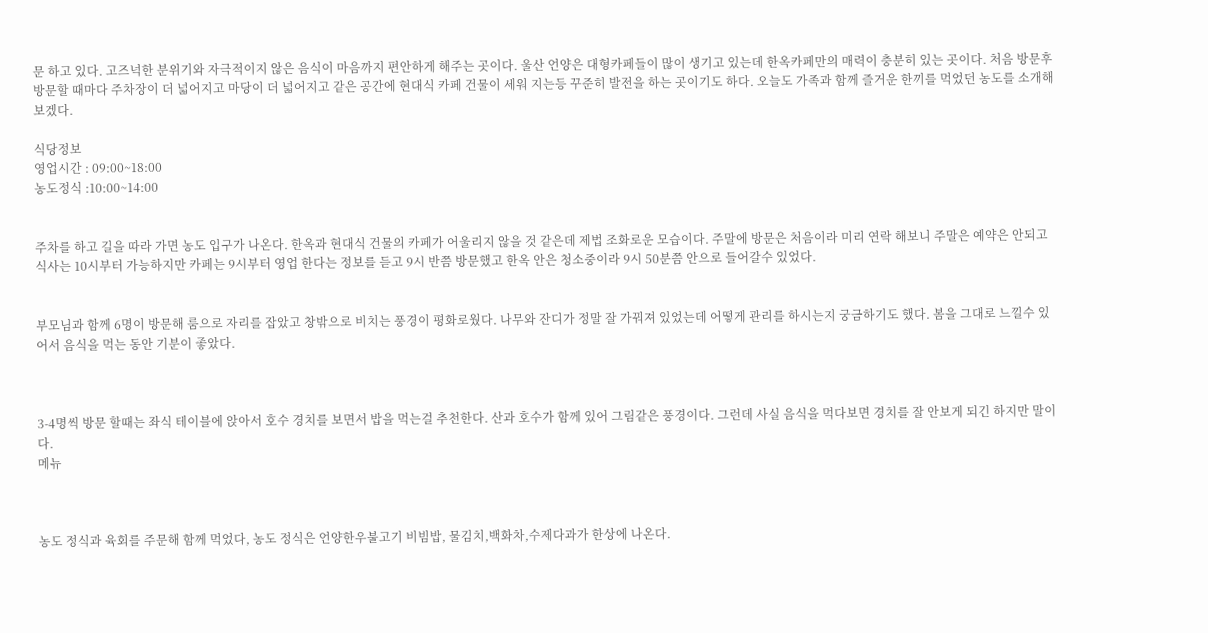문 하고 있다. 고즈넉한 분위기와 자극적이지 않은 음식이 마음까지 편안하게 해주는 곳이다. 울산 언양은 대형카페들이 많이 생기고 있는데 한옥카페만의 매력이 충분히 있는 곳이다. 처음 방문후 방문할 때마다 주차장이 더 넓어지고 마당이 더 넓어지고 같은 공간에 현대식 카페 건물이 세워 지는등 꾸준히 발전을 하는 곳이기도 하다. 오늘도 가족과 함께 즐거운 한끼를 먹었던 농도를 소개해 보겠다.

식당정보
영업시간 : 09:00~18:00
농도정식 :10:00~14:00


주차를 하고 길을 따라 가면 농도 입구가 나온다. 한옥과 현대식 건물의 카페가 어울리지 않을 것 같은데 제법 조화로운 모습이다. 주말에 방문은 처음이라 미리 연락 해보니 주말은 예약은 안되고 식사는 10시부터 가능하지만 카페는 9시부터 영업 한다는 정보를 듣고 9시 반쯤 방문했고 한옥 안은 청소중이라 9시 50분쯤 안으로 들어갈수 있었다.


부모님과 함께 6명이 방문해 룸으로 자리를 잡았고 창밖으로 비치는 풍경이 평화로웠다. 나무와 잔디가 정말 잘 가꿔져 있었는데 어떻게 관리를 하시는지 궁금하기도 했다. 봄을 그대로 느낄수 있어서 음식을 먹는 동안 기분이 좋았다.



3-4명씩 방문 할때는 좌식 테이블에 앉아서 호수 경치를 보면서 밥을 먹는걸 추천한다. 산과 호수가 함께 있어 그림같은 풍경이다. 그런데 사실 음식을 먹다보면 경치를 잘 안보게 되긴 하지만 말이다.
메뉴



농도 정식과 육회를 주문해 함께 먹었다, 농도 정식은 언양한우불고기 비빔밥, 물김치,백화차,수제다과가 한상에 나온다.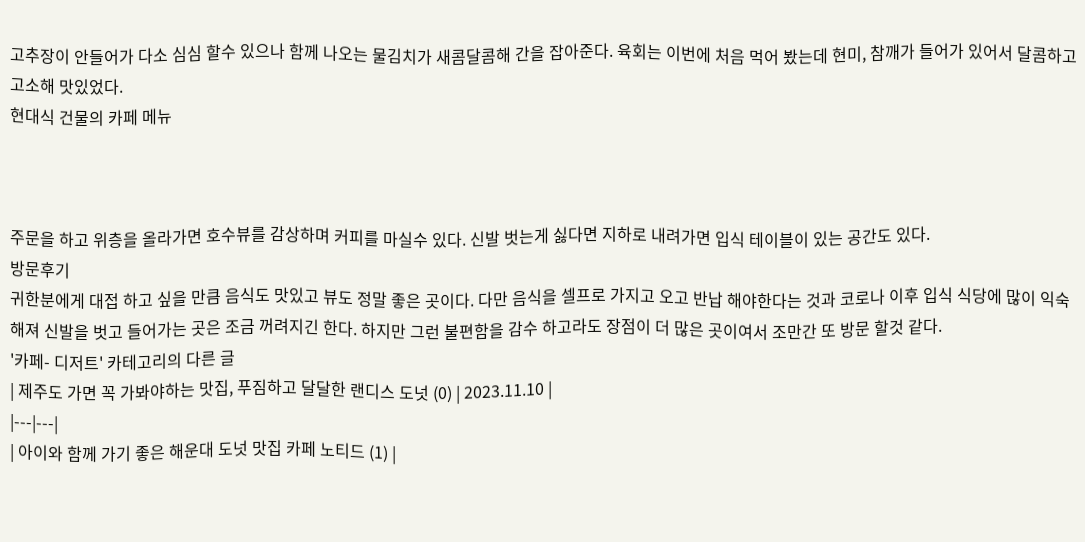고추장이 안들어가 다소 심심 할수 있으나 함께 나오는 물김치가 새콤달콤해 간을 잡아준다. 육회는 이번에 처음 먹어 봤는데 현미, 참깨가 들어가 있어서 달콤하고 고소해 맛있었다.
현대식 건물의 카페 메뉴



주문을 하고 위층을 올라가면 호수뷰를 감상하며 커피를 마실수 있다. 신발 벗는게 싫다면 지하로 내려가면 입식 테이블이 있는 공간도 있다.
방문후기
귀한분에게 대접 하고 싶을 만큼 음식도 맛있고 뷰도 정말 좋은 곳이다. 다만 음식을 셀프로 가지고 오고 반납 해야한다는 것과 코로나 이후 입식 식당에 많이 익숙해져 신발을 벗고 들어가는 곳은 조금 꺼려지긴 한다. 하지만 그런 불편함을 감수 하고라도 장점이 더 많은 곳이여서 조만간 또 방문 할것 같다.
'카페- 디저트' 카테고리의 다른 글
| 제주도 가면 꼭 가봐야하는 맛집, 푸짐하고 달달한 랜디스 도넛 (0) | 2023.11.10 |
|---|---|
| 아이와 함께 가기 좋은 해운대 도넛 맛집 카페 노티드 (1) |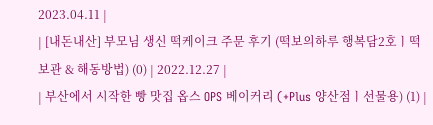2023.04.11 |
| [내돈내산] 부모님 생신 떡케이크 주문 후기 (떡보의하루 행복담2호ㅣ떡 보관 & 해동방법) (0) | 2022.12.27 |
| 부산에서 시작한 빵 맛집 옵스 OPS 베이커리 (+Plus 양산점ㅣ선물용) (1) |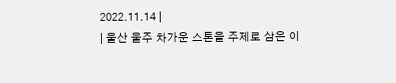2022.11.14 |
| 울산 울주 차가운 스톤을 주제로 삼은 이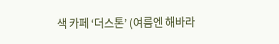색 카페 ‘더스톤’ (여름엔 해바라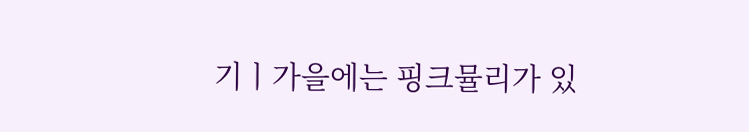기ㅣ가을에는 핑크뮬리가 있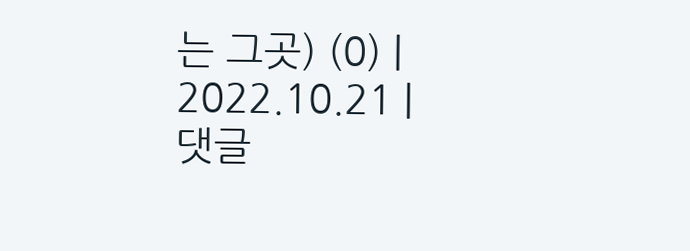는 그곳) (0) | 2022.10.21 |
댓글